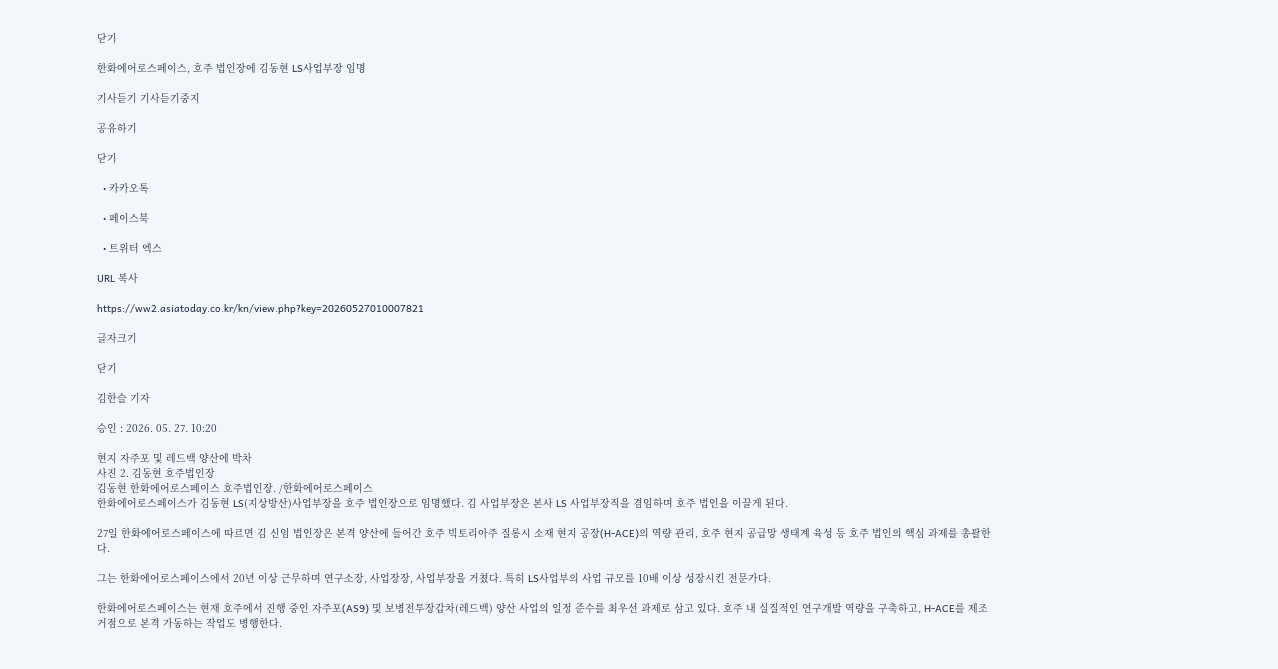닫기

한화에어로스페이스, 호주 법인장에 김동현 LS사업부장 임명

기사듣기 기사듣기중지

공유하기

닫기

  • 카카오톡

  • 페이스북

  • 트위터 엑스

URL 복사

https://ww2.asiatoday.co.kr/kn/view.php?key=20260527010007821

글자크기

닫기

김한슬 기자

승인 : 2026. 05. 27. 10:20

현지 자주포 및 레드백 양산에 박차
사진 2. 김동현 호주법인장
김동현 한화에어로스페이스 호주법인장. /한화에어로스페이스
한화에어로스페이스가 김동현 LS(지상방산)사업부장을 호주 법인장으로 임명했다. 김 사업부장은 본사 LS 사업부장직을 겸임하며 호주 법인을 이끌게 된다.

27일 한화에어로스페이스에 따르면 김 신임 법인장은 본격 양산에 들어간 호주 빅토리아주 질롱시 소재 현지 공장(H-ACE)의 역량 관리, 호주 현지 공급망 생태계 육성 등 호주 법인의 핵심 과제를 총괄한다.

그는 한화에어로스페이스에서 20년 이상 근무하며 연구소장, 사업장장, 사업부장을 거쳤다. 특히 LS사업부의 사업 규모를 10배 이상 성장시킨 전문가다.

한화에어로스페이스는 현재 호주에서 진행 중인 자주포(AS9) 및 보병전투장갑차(레드백) 양산 사업의 일정 준수를 최우선 과제로 삼고 있다. 호주 내 실질적인 연구개발 역량을 구축하고, H-ACE를 제조 거점으로 본격 가동하는 작업도 병행한다.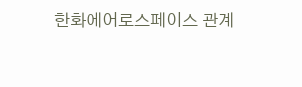한화에어로스페이스 관계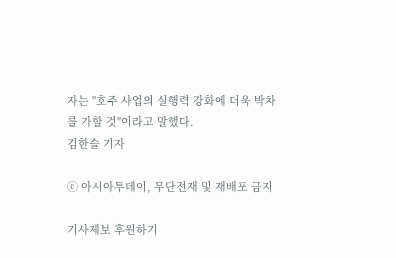자는 "호주 사업의 실행력 강화에 더욱 박차를 가할 것"이라고 말했다.
김한슬 기자

ⓒ 아시아투데이, 무단전재 및 재배포 금지

기사제보 후원하기